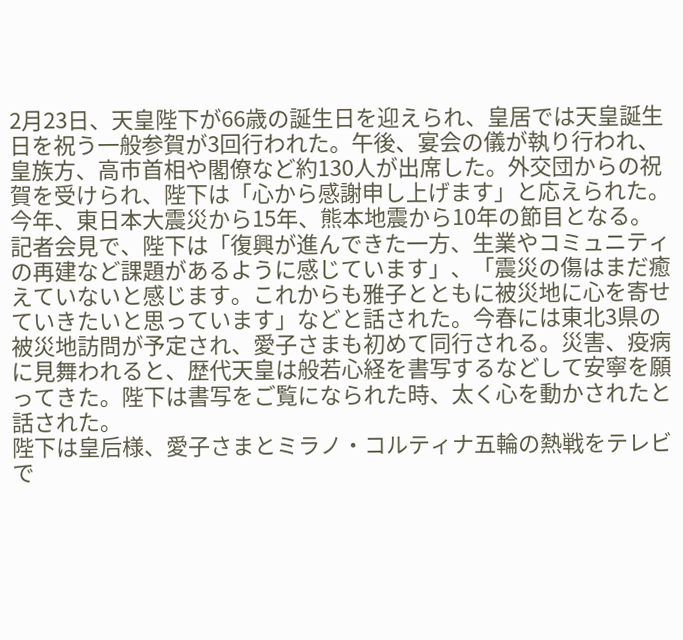2月23日、天皇陛下が66歳の誕生日を迎えられ、皇居では天皇誕生日を祝う一般参賀が3回行われた。午後、宴会の儀が執り行われ、皇族方、高市首相や閣僚など約130人が出席した。外交団からの祝賀を受けられ、陛下は「心から感謝申し上げます」と応えられた。今年、東日本大震災から15年、熊本地震から10年の節目となる。記者会見で、陛下は「復興が進んできた一方、生業やコミュニティの再建など課題があるように感じています」、「震災の傷はまだ癒えていないと感じます。これからも雅子とともに被災地に心を寄せていきたいと思っています」などと話された。今春には東北3県の被災地訪問が予定され、愛子さまも初めて同行される。災害、疫病に見舞われると、歴代天皇は般若心経を書写するなどして安寧を願ってきた。陛下は書写をご覧になられた時、太く心を動かされたと話された。
陛下は皇后様、愛子さまとミラノ・コルティナ五輪の熱戦をテレビで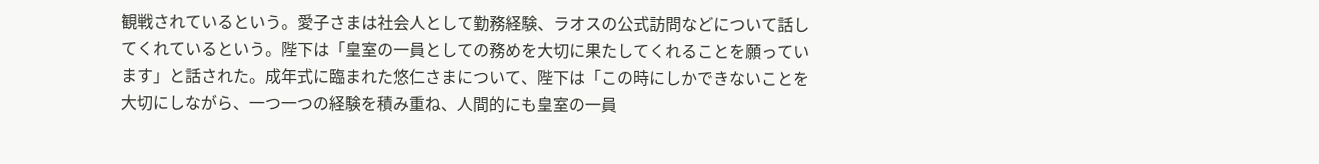観戦されているという。愛子さまは社会人として勤務経験、ラオスの公式訪問などについて話してくれているという。陛下は「皇室の一員としての務めを大切に果たしてくれることを願っています」と話された。成年式に臨まれた悠仁さまについて、陛下は「この時にしかできないことを大切にしながら、一つ一つの経験を積み重ね、人間的にも皇室の一員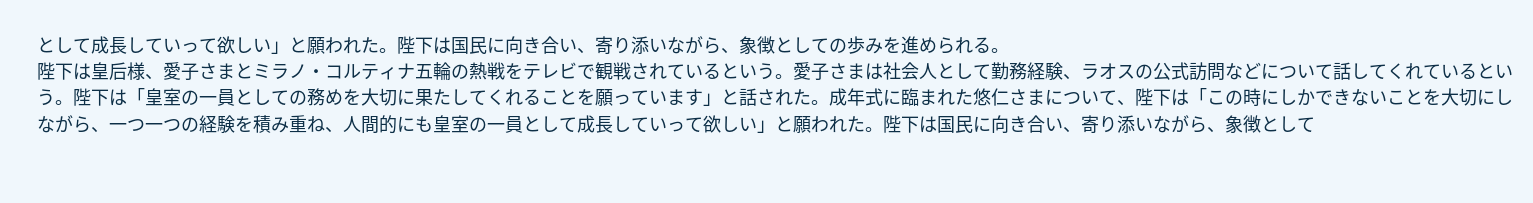として成長していって欲しい」と願われた。陛下は国民に向き合い、寄り添いながら、象徴としての歩みを進められる。
陛下は皇后様、愛子さまとミラノ・コルティナ五輪の熱戦をテレビで観戦されているという。愛子さまは社会人として勤務経験、ラオスの公式訪問などについて話してくれているという。陛下は「皇室の一員としての務めを大切に果たしてくれることを願っています」と話された。成年式に臨まれた悠仁さまについて、陛下は「この時にしかできないことを大切にしながら、一つ一つの経験を積み重ね、人間的にも皇室の一員として成長していって欲しい」と願われた。陛下は国民に向き合い、寄り添いながら、象徴として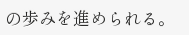の歩みを進められる。